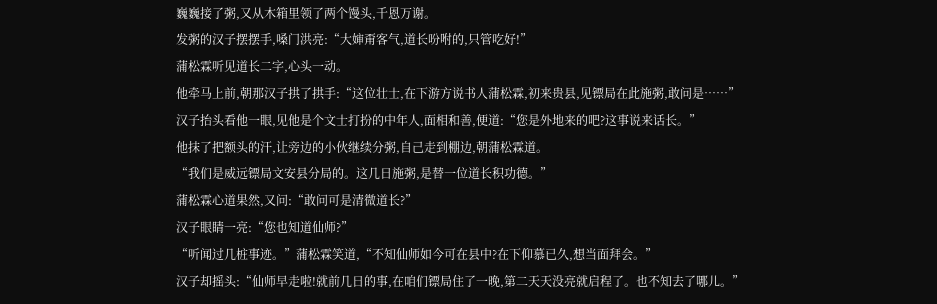巍巍接了粥,又从木箱里领了两个馒头,千恩万谢。
发粥的汉子摆摆手,嗓门洪亮:“大婶甭客气,道长吩咐的,只管吃好!”
蒲松霖听见道长二字,心头一动。
他牵马上前,朝那汉子拱了拱手:“这位壮士,在下游方说书人蒲松霖,初来贵县,见镖局在此施粥,敢问是……”
汉子抬头看他一眼,见他是个文士打扮的中年人,面相和善,便道:“您是外地来的吧?这事说来话长。”
他抹了把额头的汗,让旁边的小伙继续分粥,自己走到棚边,朝蒲松霖道。
“我们是威远镖局文安县分局的。这几日施粥,是替一位道长积功德。”
蒲松霖心道果然,又问:“敢问可是清微道长?”
汉子眼睛一亮:“您也知道仙师?”
“听闻过几桩事迹。”蒲松霖笑道,“不知仙师如今可在县中?在下仰慕已久,想当面拜会。”
汉子却摇头:“仙师早走啦!就前几日的事,在咱们镖局住了一晚,第二天天没亮就启程了。也不知去了哪儿。”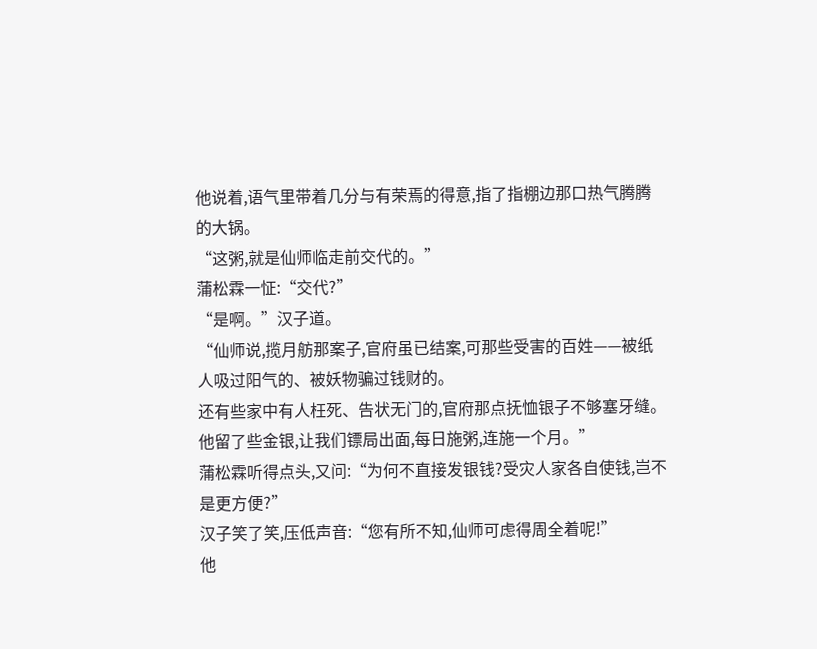他说着,语气里带着几分与有荣焉的得意,指了指棚边那口热气腾腾的大锅。
“这粥,就是仙师临走前交代的。”
蒲松霖一怔:“交代?”
“是啊。”汉子道。
“仙师说,揽月舫那案子,官府虽已结案,可那些受害的百姓——被纸人吸过阳气的、被妖物骗过钱财的。
还有些家中有人枉死、告状无门的,官府那点抚恤银子不够塞牙缝。
他留了些金银,让我们镖局出面,每日施粥,连施一个月。”
蒲松霖听得点头,又问:“为何不直接发银钱?受灾人家各自使钱,岂不是更方便?”
汉子笑了笑,压低声音:“您有所不知,仙师可虑得周全着呢!”
他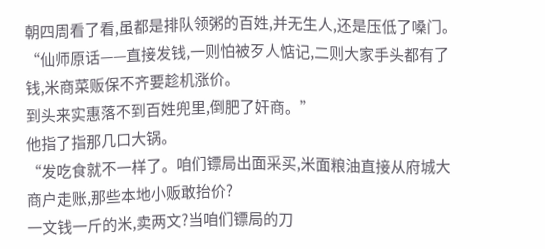朝四周看了看,虽都是排队领粥的百姓,并无生人,还是压低了嗓门。
“仙师原话——直接发钱,一则怕被歹人惦记,二则大家手头都有了钱,米商菜贩保不齐要趁机涨价。
到头来实惠落不到百姓兜里,倒肥了奸商。”
他指了指那几口大锅。
“发吃食就不一样了。咱们镖局出面采买,米面粮油直接从府城大商户走账,那些本地小贩敢抬价?
一文钱一斤的米,卖两文?当咱们镖局的刀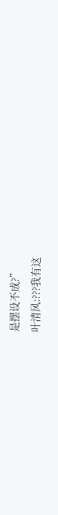是摆设不成?”
叶清风:???我有这